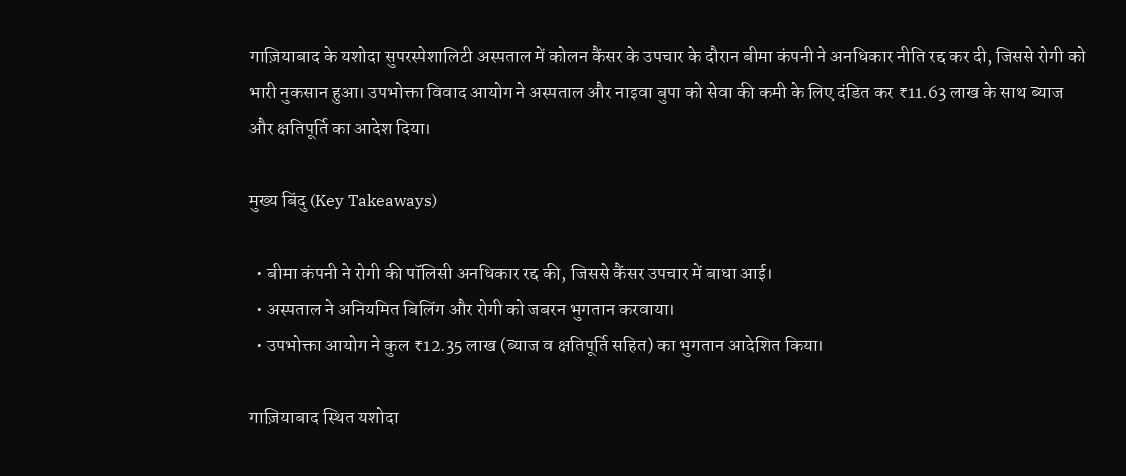गाज़ियाबाद के यशोदा सुपरस्पेशालिटी अस्पताल में कोलन कैंसर के उपचार के दौरान बीमा कंपनी ने अनधिकार नीति रद्द कर दी, जिससे रोगी को भारी नुकसान हुआ। उपभोक्ता विवाद आयोग ने अस्पताल और नाइवा बुपा को सेवा की कमी के लिए दंडित कर ₹11.63 लाख के साथ ब्याज और क्षतिपूर्ति का आदेश दिया।

मुख्य बिंदु (Key Takeaways)

  • बीमा कंपनी ने रोगी की पॉलिसी अनधिकार रद्द की, जिससे कैंसर उपचार में बाधा आई।
  • अस्पताल ने अनियमित बिलिंग और रोगी को जबरन भुगतान करवाया।
  • उपभोक्ता आयोग ने कुल ₹12.35 लाख (ब्याज व क्षतिपूर्ति सहित) का भुगतान आदेशित किया।

गाज़ियाबाद स्थित यशोदा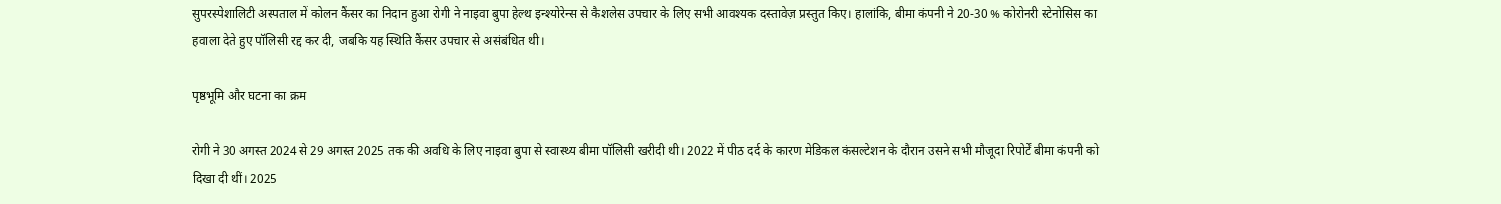सुपरस्पेशालिटी अस्पताल में कोलन कैंसर का निदान हुआ रोगी ने नाइवा बुपा हेल्थ इन्श्योरेन्स से कैशलेस उपचार के लिए सभी आवश्यक दस्तावेज़ प्रस्तुत किए। हालांकि, बीमा कंपनी ने 20‑30 % कोरोनरी स्टेनोसिस का हवाला देते हुए पॉलिसी रद्द कर दी, जबकि यह स्थिति कैंसर उपचार से असंबंधित थी।

पृष्ठभूमि और घटना का क्रम

रोगी ने 30 अगस्त 2024 से 29 अगस्त 2025 तक की अवधि के लिए नाइवा बुपा से स्वास्थ्य बीमा पॉलिसी खरीदी थी। 2022 में पीठ दर्द के कारण मेडिकल कंसल्टेशन के दौरान उसने सभी मौजूदा रिपोर्टें बीमा कंपनी को दिखा दी थीं। 2025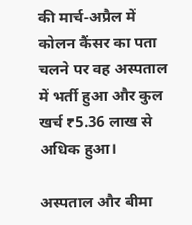की मार्च‑अप्रैल में कोलन कैंसर का पता चलने पर वह अस्पताल में भर्ती हुआ और कुल खर्च ₹5.36 लाख से अधिक हुआ।

अस्पताल और बीमा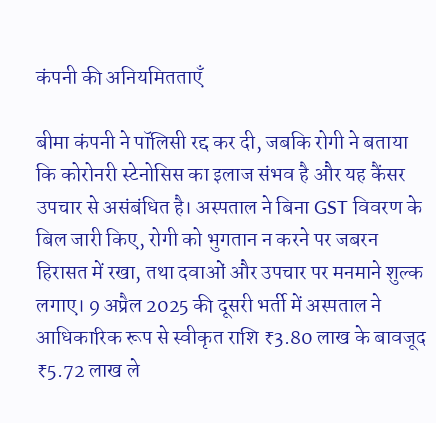कंपनी की अनियमितताएँ

बीमा कंपनी ने पॉलिसी रद्द कर दी, जबकि रोगी ने बताया कि कोरोनरी स्टेनोसिस का इलाज संभव है और यह कैंसर उपचार से असंबंधित है। अस्पताल ने बिना GST विवरण के बिल जारी किए, रोगी को भुगतान न करने पर जबरन हिरासत में रखा, तथा दवाओं और उपचार पर मनमाने शुल्क लगाए। 9 अप्रैल 2025 की दूसरी भर्ती में अस्पताल ने आधिकारिक रूप से स्वीकृत राशि ₹3.80 लाख के बावजूद ₹5.72 लाख ले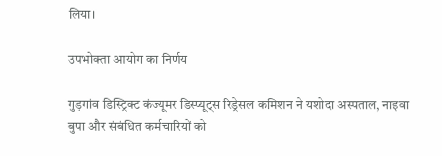लिया।

उपभोक्ता आयोग का निर्णय

गुड़गांव डिस्ट्रिक्ट कंज्यूमर डिस्प्यूट्स रिड्रेसल कमिशन ने यशोदा अस्पताल, नाइवा बुपा और संबंधित कर्मचारियों को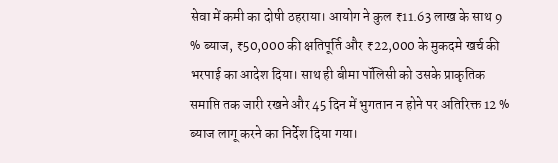सेवा में कमी का दोषी ठहराया। आयोग ने कुल ₹11.63 लाख के साथ 9 % ब्याज, ₹50,000 की क्षतिपूर्ति और ₹22,000 के मुकदमे खर्च की भरपाई का आदेश दिया। साथ ही बीमा पॉलिसी को उसके प्राकृतिक समाप्ति तक जारी रखने और 45 दिन में भुगतान न होने पर अतिरिक्त 12 % ब्याज लागू करने का निर्देश दिया गया।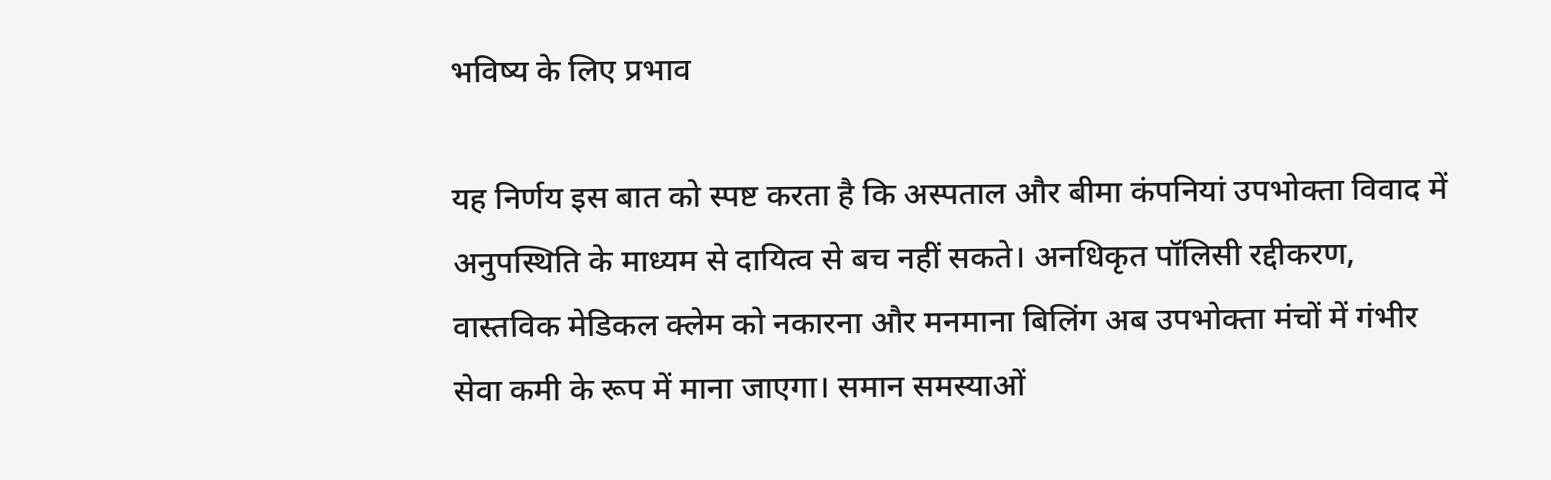भविष्य के लिए प्रभाव

यह निर्णय इस बात को स्पष्ट करता है कि अस्पताल और बीमा कंपनियां उपभोक्ता विवाद में अनुपस्थिति के माध्यम से दायित्व से बच नहीं सकते। अनधिकृत पॉलिसी रद्दीकरण, वास्तविक मेडिकल क्लेम को नकारना और मनमाना बिलिंग अब उपभोक्ता मंचों में गंभीर सेवा कमी के रूप में माना जाएगा। समान समस्याओं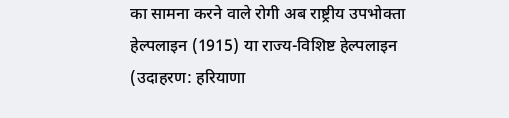का सामना करने वाले रोगी अब राष्ट्रीय उपभोक्ता हेल्पलाइन (1915) या राज्य-विशिष्ट हेल्पलाइन (उदाहरण: हरियाणा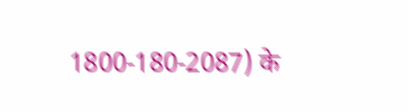1800‑180‑2087) के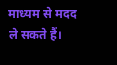माध्यम से मदद ले सकते हैं।